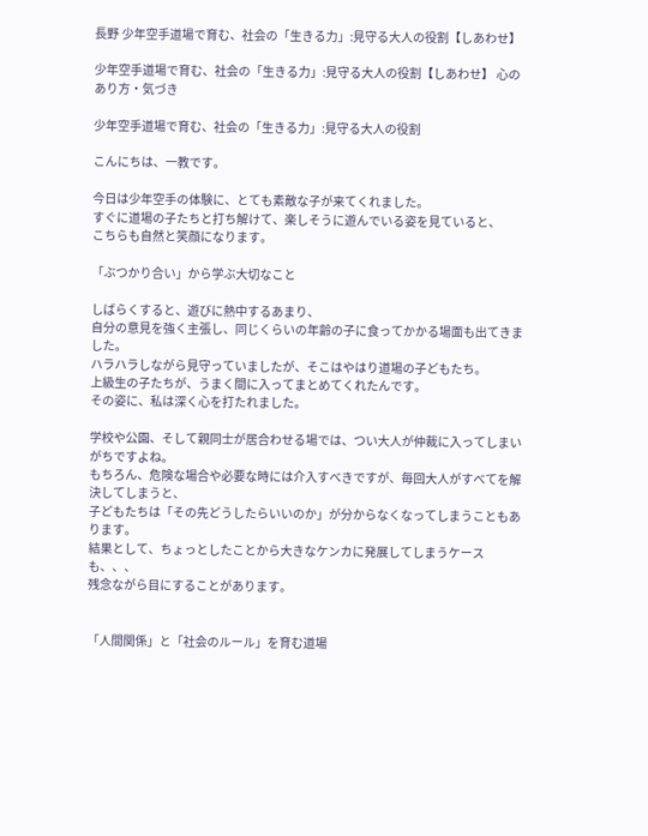長野 少年空手道場で育む、社会の「生きる力」:見守る大人の役割【しあわせ】

少年空手道場で育む、社会の「生きる力」:見守る大人の役割【しあわせ】 心のあり方・気づき

少年空手道場で育む、社会の「生きる力」:見守る大人の役割

こんにちは、一教です。

今日は少年空手の体験に、とても素敵な子が来てくれました。
すぐに道場の子たちと打ち解けて、楽しそうに遊んでいる姿を見ていると、
こちらも自然と笑顔になります。

「ぶつかり合い」から学ぶ大切なこと

しばらくすると、遊びに熱中するあまり、
自分の意見を強く主張し、同じくらいの年齢の子に食ってかかる場面も出てきました。
ハラハラしながら見守っていましたが、そこはやはり道場の子どもたち。
上級生の子たちが、うまく間に入ってまとめてくれたんです。
その姿に、私は深く心を打たれました。

学校や公園、そして親同士が居合わせる場では、つい大人が仲裁に入ってしまいがちですよね。
もちろん、危険な場合や必要な時には介入すべきですが、毎回大人がすべてを解決してしまうと、
子どもたちは「その先どうしたらいいのか」が分からなくなってしまうこともあります。
結果として、ちょっとしたことから大きなケンカに発展してしまうケースも、、、
残念ながら目にすることがあります。


「人間関係」と「社会のルール」を育む道場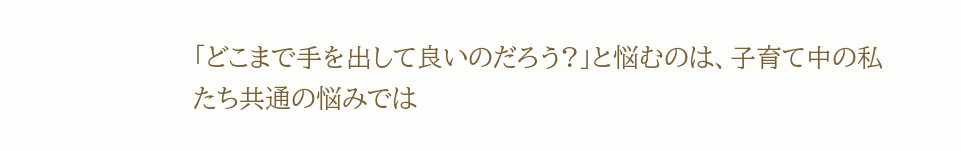「どこまで手を出して良いのだろう?」と悩むのは、子育て中の私たち共通の悩みでは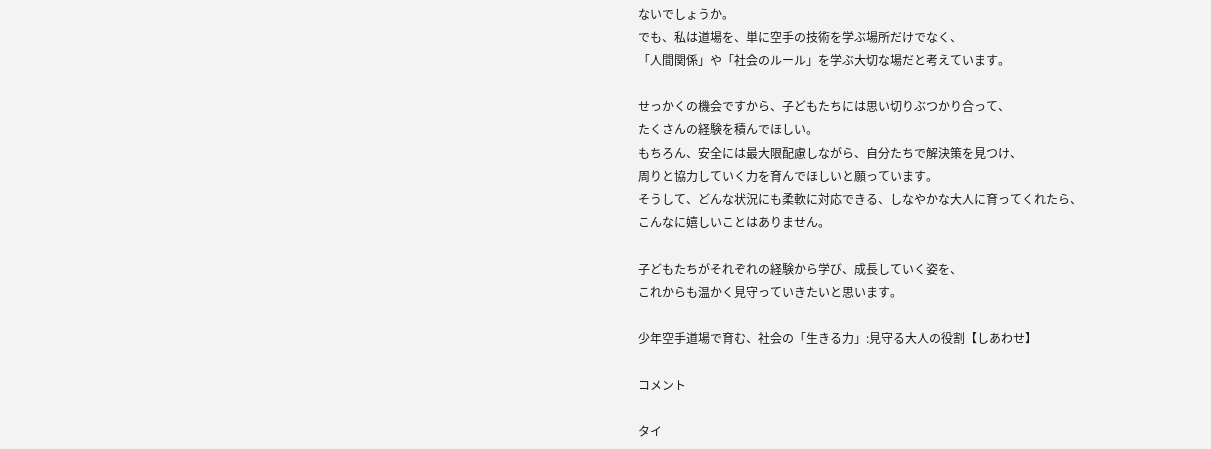ないでしょうか。
でも、私は道場を、単に空手の技術を学ぶ場所だけでなく、
「人間関係」や「社会のルール」を学ぶ大切な場だと考えています。

せっかくの機会ですから、子どもたちには思い切りぶつかり合って、
たくさんの経験を積んでほしい。
もちろん、安全には最大限配慮しながら、自分たちで解決策を見つけ、
周りと協力していく力を育んでほしいと願っています。
そうして、どんな状況にも柔軟に対応できる、しなやかな大人に育ってくれたら、
こんなに嬉しいことはありません。

子どもたちがそれぞれの経験から学び、成長していく姿を、
これからも温かく見守っていきたいと思います。

少年空手道場で育む、社会の「生きる力」:見守る大人の役割【しあわせ】

コメント

タイ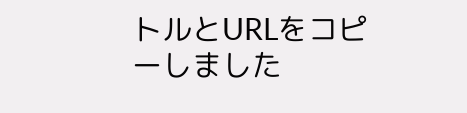トルとURLをコピーしました